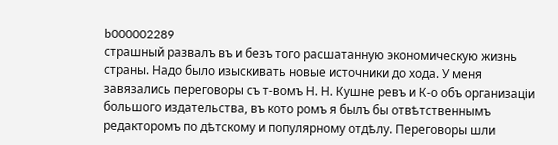b000002289
страшный развалъ въ и безъ того расшатанную экономическую жизнь страны. Надо было изыскивать новые источники до хода. У меня завязались переговоры съ т-вомъ Н. Н. Кушне ревъ и К-о объ организаціи большого издательства, въ кото ромъ я былъ бы отвѣтственнымъ редакторомъ по дѣтскому и популярному отдѣлу. Переговоры шли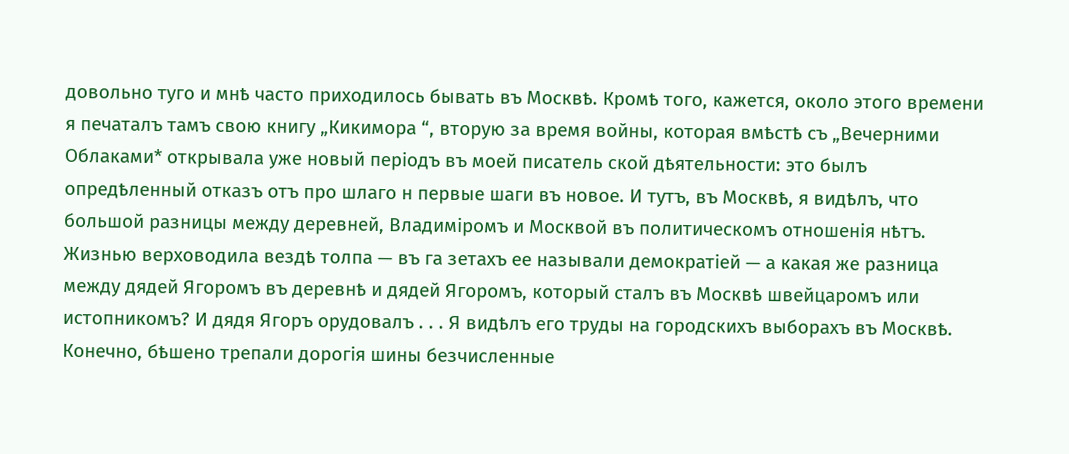довольно туго и мнѣ часто приходилось бывать въ Москвѣ. Кромѣ того, кажется, около этого времени я печаталъ тамъ свою книгу „Кикимора “, вторую за время войны, которая вмѣстѣ съ „Вечерними Облаками* открывала уже новый періодъ въ моей писатель ской дѣятельности: это былъ опредѣленный отказъ отъ про шлаго н первые шаги въ новое. И тутъ, въ Москвѣ, я видѣлъ, что большой разницы между деревней, Владиміромъ и Москвой въ политическомъ отношенія нѣтъ. Жизнью верховодила вездѣ толпа — въ га зетахъ ее называли демократіей — а какая же разница между дядей Ягоромъ въ деревнѣ и дядей Ягоромъ, который сталъ въ Москвѣ швейцаромъ или истопникомъ? И дядя Ягоръ орудовалъ . . . Я видѣлъ его труды на городскихъ выборахъ въ Москвѣ. Конечно, бѣшено трепали дорогія шины безчисленные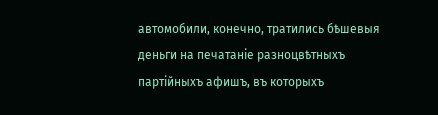автомобили, конечно, тратились бѣшевыя деньги на печатаніе разноцвѣтныхъ партійныхъ афишъ, въ которыхъ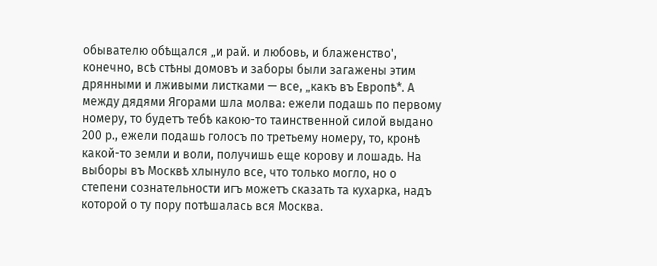обывателю обѣщался „и рай. и любовь, и блаженство', конечно, всѣ стѣны домовъ и заборы были загажены этим дрянными и лживыми листками — все, „какъ въ Европѣ*. А между дядями Ягорами шла молва: ежели подашь по первому номеру, то будетъ тебѣ какою-то таинственной силой выдано 200 р., ежели подашь голосъ по третьему номеру, то, кронѣ какой-то земли и воли, получишь еще корову и лошадь. На выборы въ Москвѣ хлынуло все, что только могло, но о степени сознательности игъ можетъ сказать та кухарка, надъ которой о ту пору потѣшалась вся Москва.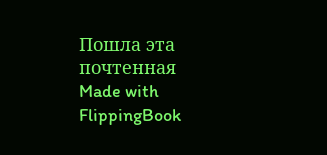Пошла эта почтенная
Made with FlippingBook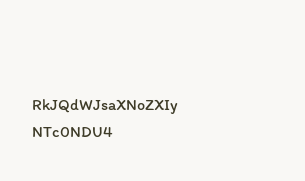RkJQdWJsaXNoZXIy NTc0NDU4